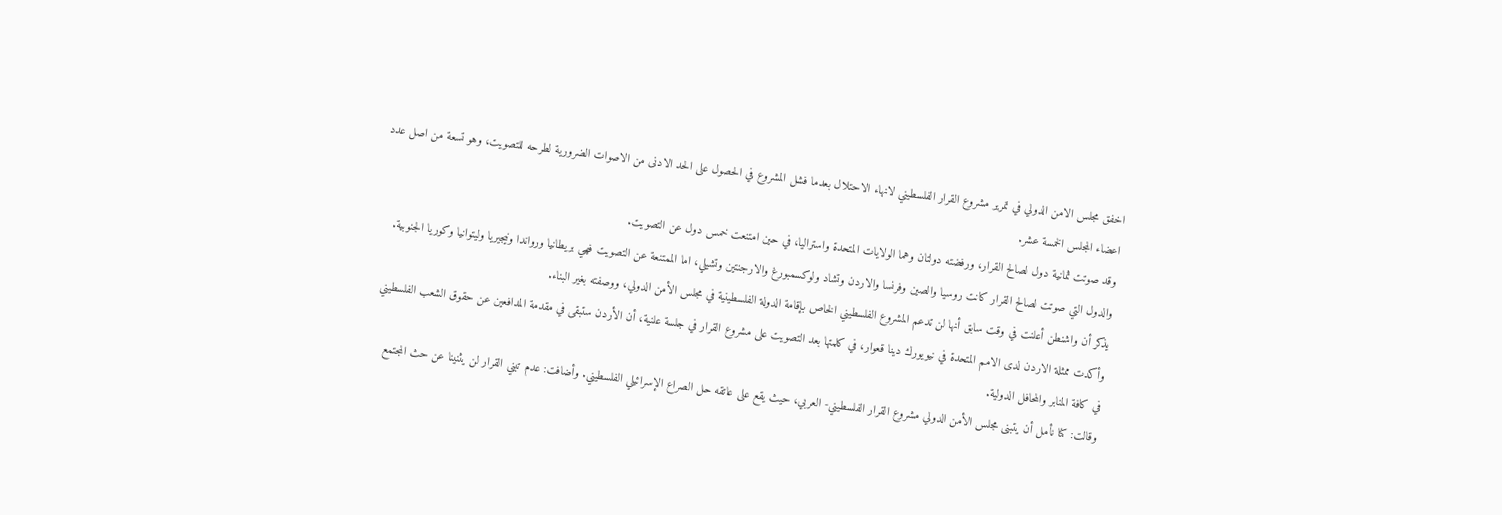اخفق مجلس الامن الدولي في تمرير مشروع القرار الفلسطيني لانهاء الاحتلال بعدما فشل المشروع في الحصول على الحد الادنى من الاصوات الضرورية لطرحه للتصويت، وهو تسعة من اصل عدد اعضاء المجلس الخمسة عشر.
وقد صوتت ثمانية دول لصالح القرار، ورفضته دولتان وهما الولايات المتحدة واستراليا، في حين امتنعت خمس دول عن التصويت.
والدول التي صوتت لصالح القرار كانت روسيا والصين وفرنسا والاردن وتشاد ولوكسمبورغ والارجنتين وتشيلي، اما الممتنعة عن التصويت فهي بريطانيا ورواندا ونيجيريا وليتوانيا وكوريا الجنوبية.
يذكر أن واشنطن أعلنت في وقت سابق أنها لن تدعم المشروع الفلسطيني الخاص بإقامة الدولة الفلسطينية في مجلس الأمن الدولي، ووصفته بغير البناء.
وأكدت ممثلة الاردن لدى الامم المتحدة في نيويورك دينا قعوار، في كلمتها بعد التصويت على مشروع القرار في جلسة علنية، أن الأردن ستبقى في مقدمة المدافعين عن حقوق الشعب الفلسطيني في كافة المنابر والمحافل الدولية.
وقالت: كنا نأمل أن يتبنى مجلس الأمن الدولي مشروع القرار الفلسطيني- العربي، حيث يقع على عاتقه حل الصراع الإسرائيلي الفلسطيني. وأضافت: عدم تبني القرار لن يثنينا عن حث المجتمع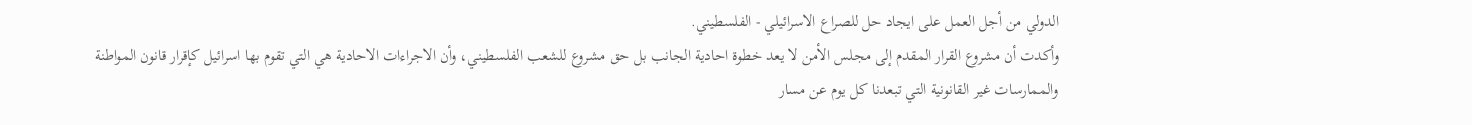الدولي من أجل العمل على ايجاد حل للصراع الاسرائيلي - الفلسطيني.
وأكدت أن مشروع القرار المقدم إلى مجلس الأمن لا يعد خطوة احادية الجانب بل حق مشروع للشعب الفلسطيني، وأن الاجراءات الاحادية هي التي تقوم بها اسرائيل كإقرار قانون المواطنة والممارسات غير القانونية التي تبعدنا كل يوم عن مسار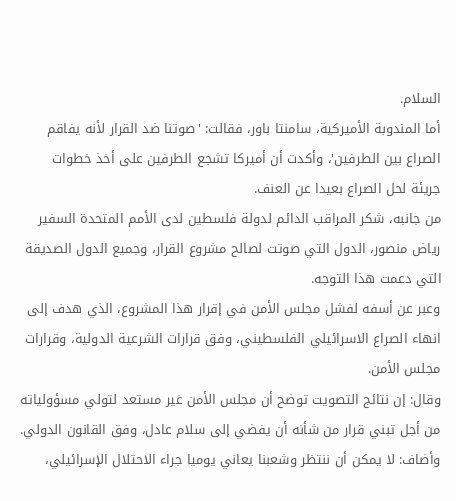السلام.
أما المندوبة الأميركية، سامنتا باور، فقالت: 'صوتنا ضد القرار لأنه يفاقم الصراع بين الطرفين'، وأكدت أن أميركا تشجع الطرفين على أخذ خطوات جريئة لحل الصراع بعيدا عن العنف.
من جانبه، شكر المراقب الدائم لدولة فلسطين لدى الأمم المتحدة السفير رياض منصور، الدول التي صوتت لصالح مشروع القرار، وجميع الدول الصديقة التي دعمت هذا التوجه.
وعبر عن أسفه لفشل مجلس الأمن في إقرار هذا المشروع، الذي هدف إلى انهاء الصراع الاسرائيلي الفلسطيني، وفق قرارات الشرعية الدولية، وقرارات مجلس الأمن.
وقال: إن نتائج التصويت توضح أن مجلس الأمن غير مستعد لتولي مسؤولياته من أجل تبني قرار من شأنه أن يفضي إلى سلام عادل، وفق القانون الدولي.
وأضاف: لا يمكن أن ننتظر وشعبنا يعاني يوميا جراء الاحتلال الإسرائيلي،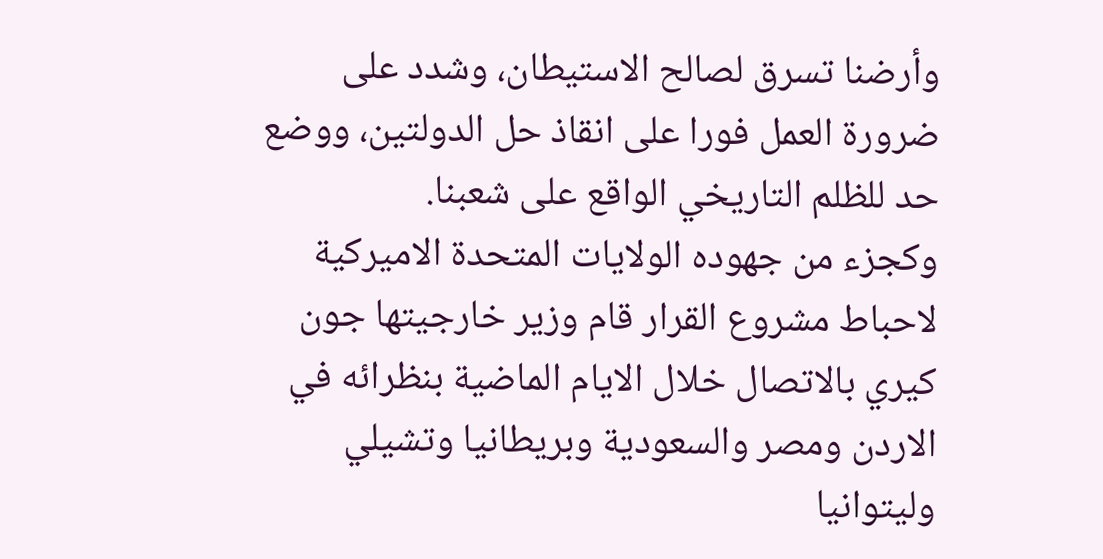وأرضنا تسرق لصالح الاستيطان، وشدد على ضرورة العمل فورا على انقاذ حل الدولتين، ووضع حد للظلم التاريخي الواقع على شعبنا.
وكجزء من جهوده الولايات المتحدة الاميركية لاحباط مشروع القرار قام وزير خارجيتها جون كيري بالاتصال خلال الايام الماضية بنظرائه في الاردن ومصر والسعودية وبريطانيا وتشيلي وليتوانيا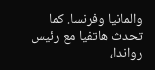والمانيا وفرنسا. كما تحدث هاتفيا مع رئيس رواندا،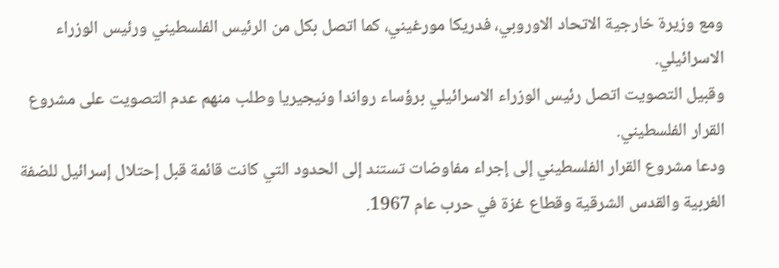ومع وزيرة خارجية الاتحاد الاوروبي، فدريكا مورغيني، كما اتصل بكل من الرئيس الفلسطيني ورئيس الوزراء الاسرائيلي.
وقبيل التصويت اتصل رئيس الوزراء الاسرائيلي برؤساء رواندا ونيجيريا وطلب منهم عدم التصويت على مشروع القرار الفلسطيني.
ودعا مشروع القرار الفلسطيني إلى إجراء مفاوضات تستند إلى الحدود التي كانت قائمة قبل إحتلال إسرائيل للضفة الغربية والقدس الشرقية وقطاع غزة في حرب عام 1967.